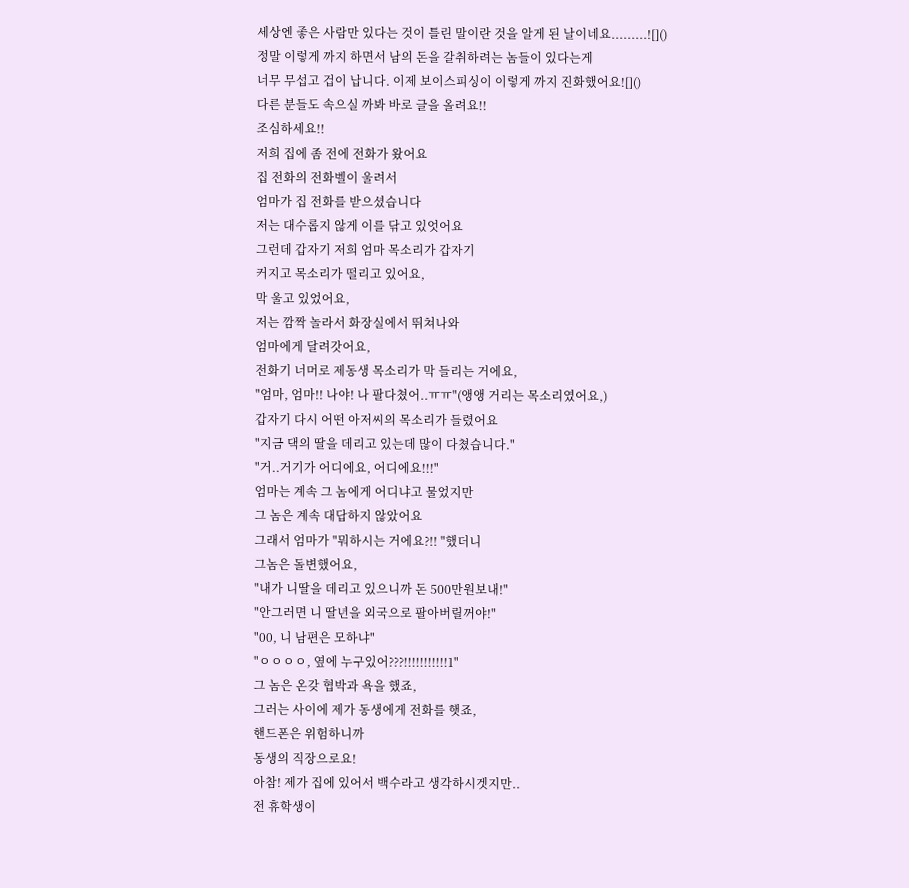세상엔 좋은 사람만 있다는 것이 틀린 말이란 것을 알게 된 날이네요.........![]()
정말 이렇게 까지 하면서 남의 돈을 갈취하려는 놈들이 있다는게
너무 무섭고 겁이 납니다. 이제 보이스피싱이 이렇게 까지 진화했어요![]()
다른 분들도 속으실 까봐 바로 글을 올려요!!
조심하세요!!
저희 집에 좀 전에 전화가 왔어요
집 전화의 전화벨이 울려서
엄마가 집 전화를 받으셨습니다
저는 대수롭지 않게 이를 닦고 있엇어요
그런데 갑자기 저희 엄마 목소리가 갑자기
커지고 목소리가 떨리고 있어요,
막 울고 있었어요,
저는 깜짝 놀라서 화장실에서 뛰쳐나와
엄마에게 달려갓어요,
전화기 너머로 제동생 목소리가 막 들리는 거에요,
"엄마, 엄마!! 나야! 나 팔다쳤어..ㅠㅠ"(앵앵 거리는 목소리였어요,)
갑자기 다시 어떤 아저씨의 목소리가 들렸어요
"지금 댁의 딸을 데리고 있는데 많이 다쳤습니다."
"거..거기가 어디에요, 어디에요!!!"
엄마는 계속 그 놈에게 어디냐고 물었지만
그 놈은 계속 대답하지 않았어요
그래서 엄마가 "뭐하시는 거에요?!! "했더니
그놈은 돌변했어요,
"내가 니딸을 데리고 있으니까 돈 500만원보내!"
"안그러면 니 딸년을 외국으로 팔아버릴꺼야!"
"00, 니 남편은 모하냐"
"ㅇㅇㅇㅇ, 옆에 누구있어???!!!!!!!!!!!1"
그 놈은 온갖 협박과 욕을 했죠,
그러는 사이에 제가 동생에게 전화를 햇죠,
핸드폰은 위험하니까
동생의 직장으로요!
아참! 제가 집에 있어서 백수라고 생각하시겟지만..
전 휴학생이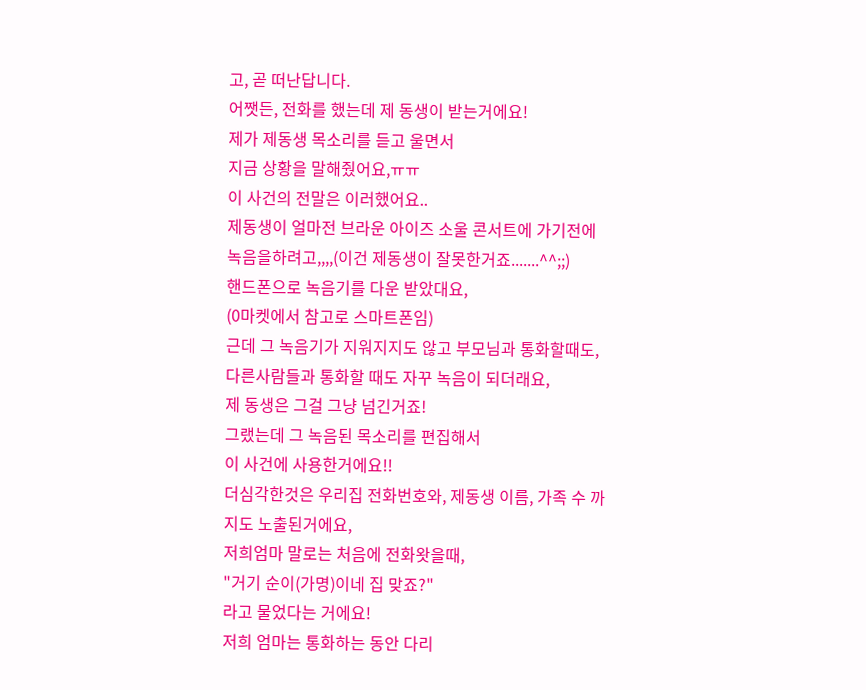고, 곧 떠난답니다.
어쨋든, 전화를 했는데 제 동생이 받는거에요!
제가 제동생 목소리를 듣고 울면서
지금 상황을 말해줬어요,ㅠㅠ
이 사건의 전말은 이러했어요..
제동생이 얼마전 브라운 아이즈 소울 콘서트에 가기전에
녹음을하려고,,,,(이건 제동생이 잘못한거죠.......^^;;)
핸드폰으로 녹음기를 다운 받았대요,
(0마켓에서 참고로 스마트폰임)
근데 그 녹음기가 지워지지도 않고 부모님과 통화할때도,
다른사람들과 통화할 때도 자꾸 녹음이 되더래요,
제 동생은 그걸 그냥 넘긴거죠!
그랬는데 그 녹음된 목소리를 편집해서
이 사건에 사용한거에요!!
더심각한것은 우리집 전화번호와, 제동생 이름, 가족 수 까지도 노출된거에요,
저희엄마 말로는 처음에 전화왓을때,
"거기 순이(가명)이네 집 맞죠?"
라고 물었다는 거에요!
저희 엄마는 통화하는 동안 다리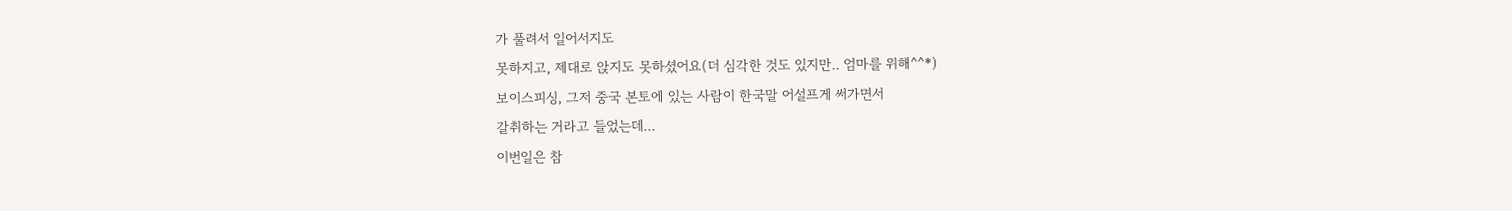가 풀려서 일어서지도
못하지고, 제대로 앉지도 못하셨어요(더 심각한 것도 있지만.. 엄마를 위해^^*)
보이스피싱, 그저 중국 본토에 있는 사람이 한국말 어설프게 써가면서
갈취하는 거라고 들었는데...
이번일은 참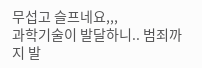무섭고 슬프네요,,,
과학기술이 발달하니.. 범죄까지 발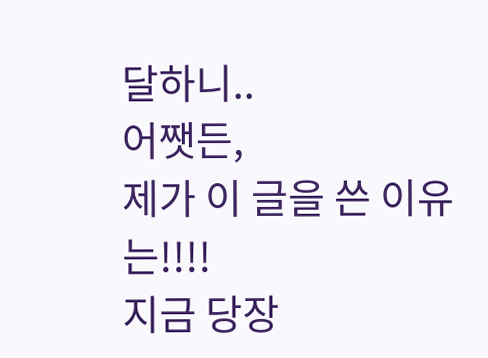달하니..
어쨋든,
제가 이 글을 쓴 이유는!!!!
지금 당장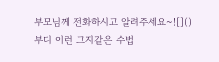부모님께 전화하시고 알려주세요~![]()
부디 이런 그지같은 수법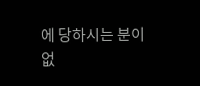에 당하시는 분이
없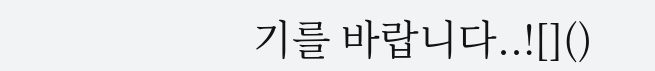기를 바랍니다..![]()